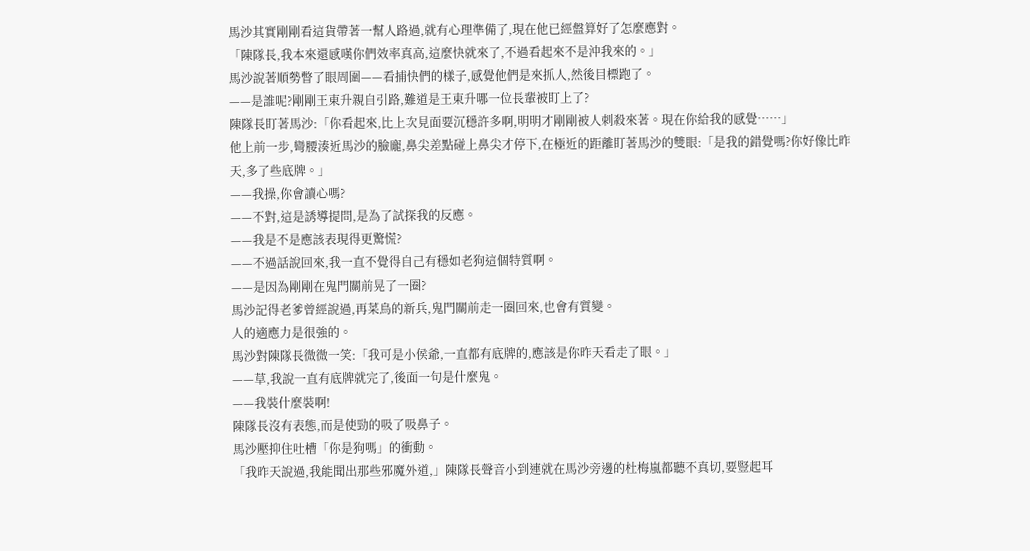馬沙其實剛剛看這貨帶著一幫人路過,就有心理準備了,現在他已經盤算好了怎麼應對。
「陳隊長,我本來還感嘆你們效率真高,這麼快就來了,不過看起來不是沖我來的。」
馬沙說著順勢瞥了眼周圍——看捕快們的樣子,感覺他們是來抓人,然後目標跑了。
——是誰呢?剛剛王東升親自引路,難道是王東升哪一位長輩被盯上了?
陳隊長盯著馬沙:「你看起來,比上次見面要沉穩許多啊,明明才剛剛被人刺殺來著。現在你給我的感覺……」
他上前一步,彎腰湊近馬沙的臉龐,鼻尖差點碰上鼻尖才停下,在極近的距離盯著馬沙的雙眼:「是我的錯覺嗎?你好像比昨天,多了些底牌。」
——我操,你會讀心嗎?
——不對,這是誘導提問,是為了試探我的反應。
——我是不是應該表現得更驚慌?
——不過話說回來,我一直不覺得自己有穩如老狗這個特質啊。
——是因為剛剛在鬼門關前晃了一圈?
馬沙記得老爹曾經說過,再菜鳥的新兵,鬼門關前走一圈回來,也會有質變。
人的適應力是很強的。
馬沙對陳隊長微微一笑:「我可是小侯爺,一直都有底牌的,應該是你昨天看走了眼。」
——草,我說一直有底牌就完了,後面一句是什麼鬼。
——我裝什麼裝啊!
陳隊長沒有表態,而是使勁的吸了吸鼻子。
馬沙壓抑住吐槽「你是狗嗎」的衝動。
「我昨天說過,我能聞出那些邪魔外道,」陳隊長聲音小到連就在馬沙旁邊的杜梅嵐都聽不真切,要豎起耳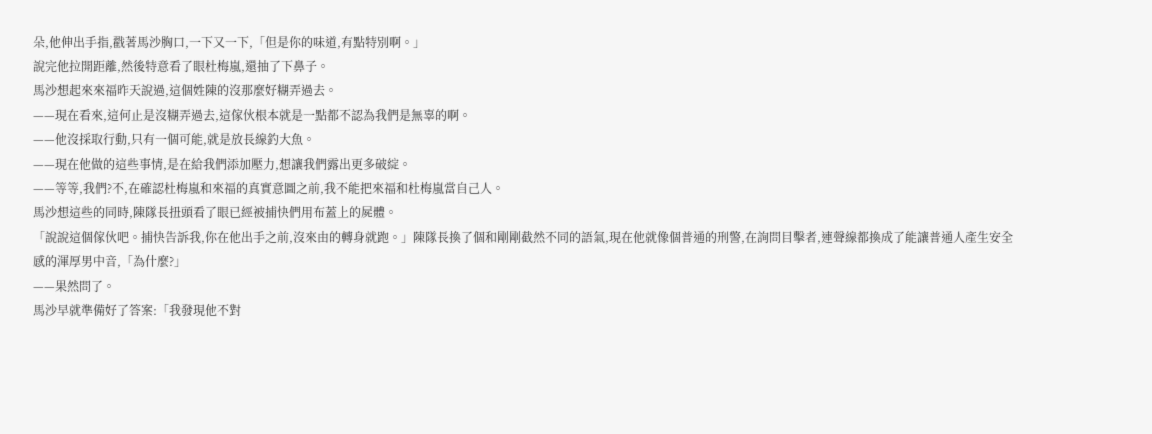朵,他伸出手指,戳著馬沙胸口,一下又一下,「但是你的味道,有點特別啊。」
說完他拉開距離,然後特意看了眼杜梅嵐,還抽了下鼻子。
馬沙想起來來福昨天說過,這個姓陳的沒那麼好糊弄過去。
——現在看來,這何止是沒糊弄過去,這傢伙根本就是一點都不認為我們是無辜的啊。
——他沒採取行動,只有一個可能,就是放長線釣大魚。
——現在他做的這些事情,是在給我們添加壓力,想讓我們露出更多破綻。
——等等,我們?不,在確認杜梅嵐和來福的真實意圖之前,我不能把來福和杜梅嵐當自己人。
馬沙想這些的同時,陳隊長扭頭看了眼已經被捕快們用布蓋上的屍體。
「說說這個傢伙吧。捕快告訴我,你在他出手之前,沒來由的轉身就跑。」陳隊長換了個和剛剛截然不同的語氣,現在他就像個普通的刑警,在詢問目擊者,連聲線都換成了能讓普通人產生安全感的渾厚男中音,「為什麼?」
——果然問了。
馬沙早就準備好了答案:「我發現他不對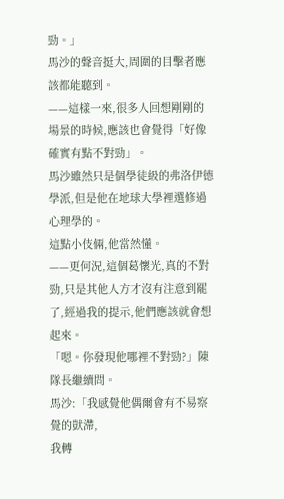勁。」
馬沙的聲音挺大,周圍的目擊者應該都能聽到。
——這樣一來,很多人回想剛剛的場景的時候,應該也會覺得「好像確實有點不對勁」。
馬沙雖然只是個學徒級的弗洛伊德學派,但是他在地球大學裡選修過心理學的。
這點小伎倆,他當然懂。
——更何況,這個葛懷光,真的不對勁,只是其他人方才沒有注意到罷了,經過我的提示,他們應該就會想起來。
「嗯。你發現他哪裡不對勁?」陳隊長繼續問。
馬沙:「我感覺他偶爾會有不易察覺的獃滯,
我轉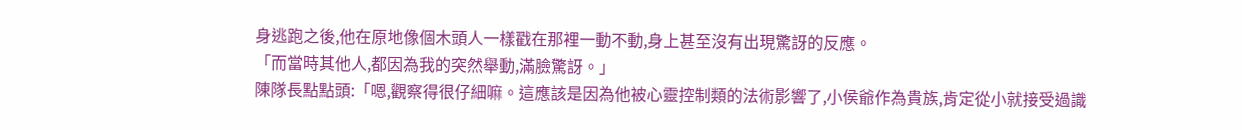身逃跑之後,他在原地像個木頭人一樣戳在那裡一動不動,身上甚至沒有出現驚訝的反應。
「而當時其他人,都因為我的突然舉動,滿臉驚訝。」
陳隊長點點頭:「嗯,觀察得很仔細嘛。這應該是因為他被心靈控制類的法術影響了,小侯爺作為貴族,肯定從小就接受過識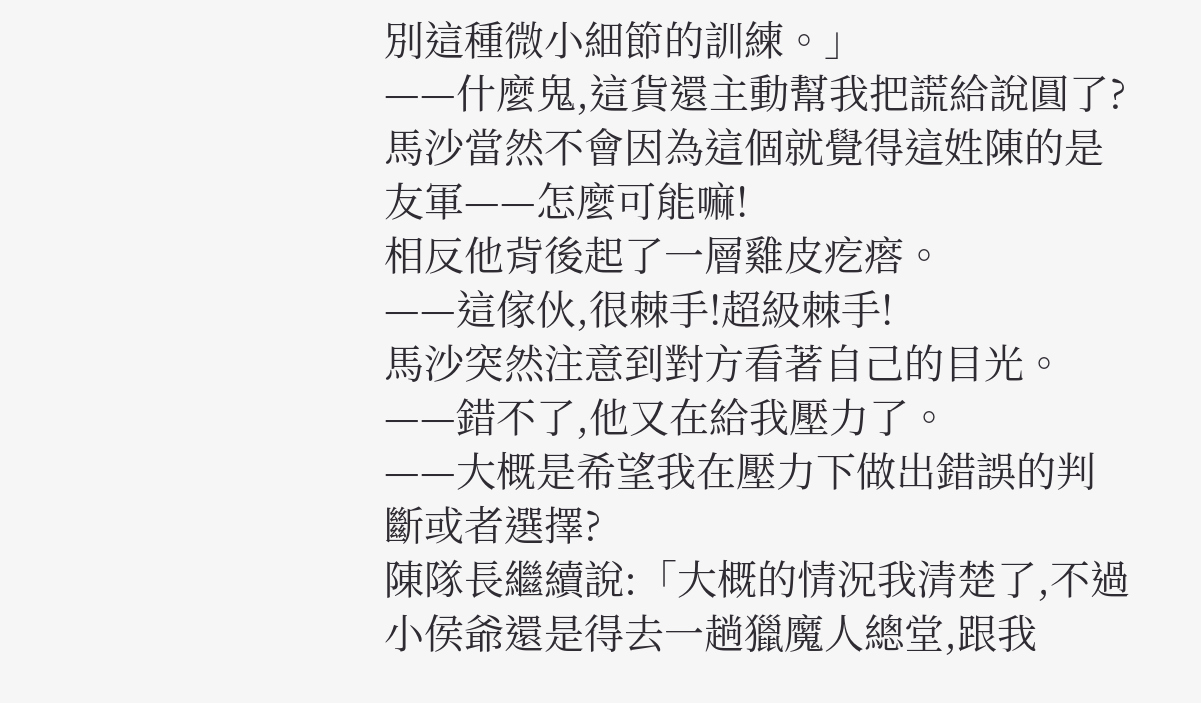別這種微小細節的訓練。」
——什麼鬼,這貨還主動幫我把謊給說圓了?
馬沙當然不會因為這個就覺得這姓陳的是友軍——怎麼可能嘛!
相反他背後起了一層雞皮疙瘩。
——這傢伙,很棘手!超級棘手!
馬沙突然注意到對方看著自己的目光。
——錯不了,他又在給我壓力了。
——大概是希望我在壓力下做出錯誤的判斷或者選擇?
陳隊長繼續說:「大概的情況我清楚了,不過小侯爺還是得去一趟獵魔人總堂,跟我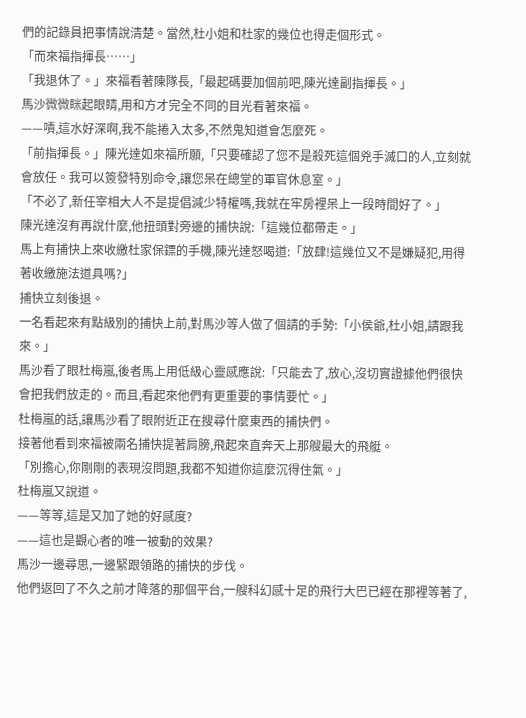們的記錄員把事情說清楚。當然,杜小姐和杜家的幾位也得走個形式。
「而來福指揮長……」
「我退休了。」來福看著陳隊長,「最起碼要加個前吧,陳光達副指揮長。」
馬沙微微眯起眼睛,用和方才完全不同的目光看著來福。
——嘖,這水好深啊,我不能捲入太多,不然鬼知道會怎麼死。
「前指揮長。」陳光達如來福所願,「只要確認了您不是殺死這個兇手滅口的人,立刻就會放任。我可以簽發特別命令,讓您呆在總堂的軍官休息室。」
「不必了,新任宰相大人不是提倡減少特權嗎,我就在牢房裡呆上一段時間好了。」
陳光達沒有再說什麼,他扭頭對旁邊的捕快說:「這幾位都帶走。」
馬上有捕快上來收繳杜家保鏢的手機,陳光達怒喝道:「放肆!這幾位又不是嫌疑犯,用得著收繳施法道具嗎?」
捕快立刻後退。
一名看起來有點級別的捕快上前,對馬沙等人做了個請的手勢:「小侯爺,杜小姐,請跟我來。」
馬沙看了眼杜梅嵐,後者馬上用低級心靈感應說:「只能去了,放心,沒切實證據他們很快會把我們放走的。而且,看起來他們有更重要的事情要忙。」
杜梅嵐的話,讓馬沙看了眼附近正在搜尋什麼東西的捕快們。
接著他看到來福被兩名捕快提著肩膀,飛起來直奔天上那艘最大的飛艇。
「別擔心,你剛剛的表現沒問題,我都不知道你這麼沉得住氣。」
杜梅嵐又說道。
——等等,這是又加了她的好感度?
——這也是觀心者的唯一被動的效果?
馬沙一邊尋思,一邊緊跟領路的捕快的步伐。
他們返回了不久之前才降落的那個平台,一艘科幻感十足的飛行大巴已經在那裡等著了,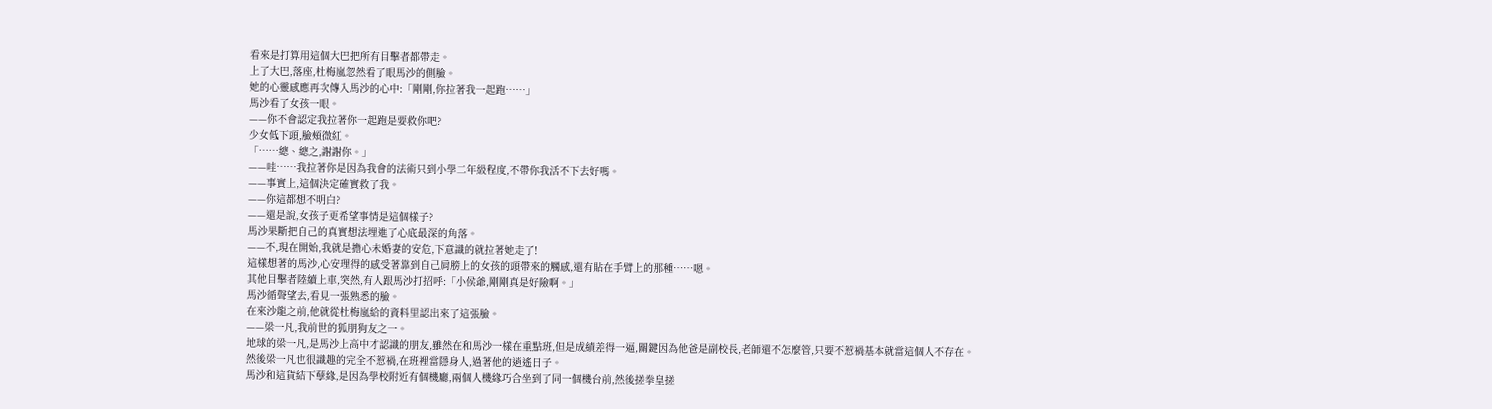看來是打算用這個大巴把所有目擊者都帶走。
上了大巴,落座,杜梅嵐忽然看了眼馬沙的側臉。
她的心靈感應再次傳入馬沙的心中:「剛剛,你拉著我一起跑……」
馬沙看了女孩一眼。
——你不會認定我拉著你一起跑是要救你吧?
少女低下頭,臉頰微紅。
「……總、總之,謝謝你。」
——哇……我拉著你是因為我會的法術只到小學二年級程度,不帶你我活不下去好嗎。
——事實上,這個決定確實救了我。
——你這都想不明白?
——還是說,女孩子更希望事情是這個樣子?
馬沙果斷把自己的真實想法埋進了心底最深的角落。
——不,現在開始,我就是擔心未婚妻的安危,下意識的就拉著她走了!
這樣想著的馬沙,心安理得的感受著靠到自己肩膀上的女孩的頭帶來的觸感,還有貼在手臂上的那種……嗯。
其他目擊者陸續上車,突然,有人跟馬沙打招呼:「小侯爺,剛剛真是好險啊。」
馬沙循聲望去,看見一張熟悉的臉。
在來沙龍之前,他就從杜梅嵐給的資料里認出來了這張臉。
——梁一凡,我前世的狐朋狗友之一。
地球的梁一凡,是馬沙上高中才認識的朋友,雖然在和馬沙一樣在重點班,但是成績差得一逼,關鍵因為他爸是副校長,老師還不怎麼管,只要不惹禍基本就當這個人不存在。
然後梁一凡也很識趣的完全不惹禍,在班裡當隱身人,過著他的逍遙日子。
馬沙和這貨結下孽緣,是因為學校附近有個機廳,兩個人機緣巧合坐到了同一個機台前,然後搓拳皇搓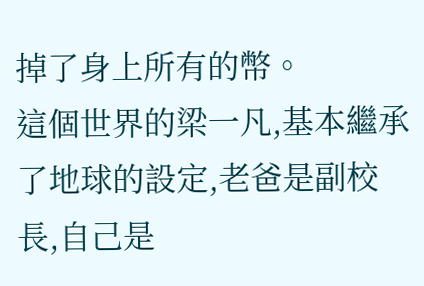掉了身上所有的幣。
這個世界的梁一凡,基本繼承了地球的設定,老爸是副校長,自己是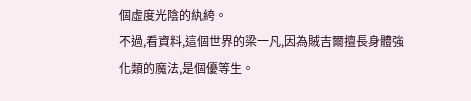個虛度光陰的紈絝。
不過,看資料,這個世界的梁一凡,因為賊吉爾擅長身體強化類的魔法,是個優等生。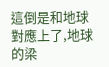這倒是和地球對應上了,地球的梁